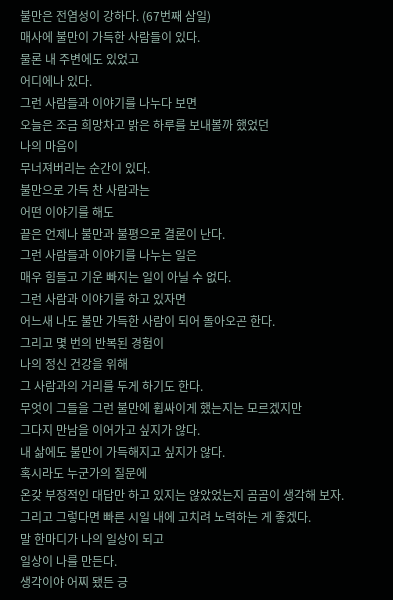불만은 전염성이 강하다. (67번째 삼일)
매사에 불만이 가득한 사람들이 있다.
물론 내 주변에도 있었고
어디에나 있다.
그런 사람들과 이야기를 나누다 보면
오늘은 조금 희망차고 밝은 하루를 보내볼까 했었던
나의 마음이
무너져버리는 순간이 있다.
불만으로 가득 찬 사람과는
어떤 이야기를 해도
끝은 언제나 불만과 불평으로 결론이 난다.
그런 사람들과 이야기를 나누는 일은
매우 힘들고 기운 빠지는 일이 아닐 수 없다.
그런 사람과 이야기를 하고 있자면
어느새 나도 불만 가득한 사람이 되어 돌아오곤 한다.
그리고 몇 번의 반복된 경험이
나의 정신 건강을 위해
그 사람과의 거리를 두게 하기도 한다.
무엇이 그들을 그런 불만에 휩싸이게 했는지는 모르겠지만
그다지 만남을 이어가고 싶지가 않다.
내 삶에도 불만이 가득해지고 싶지가 않다.
혹시라도 누군가의 질문에
온갖 부정적인 대답만 하고 있지는 않았었는지 곰곰이 생각해 보자.
그리고 그렇다면 빠른 시일 내에 고치려 노력하는 게 좋겠다.
말 한마디가 나의 일상이 되고
일상이 나를 만든다.
생각이야 어찌 됐든 긍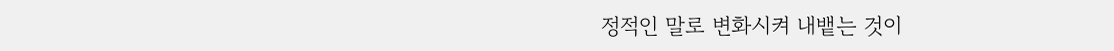정적인 말로 변화시켜 내뱉는 것이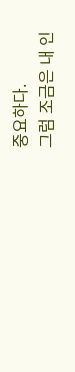중요하다.
그럼 조금은 내 인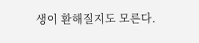생이 환해질지도 모른다.